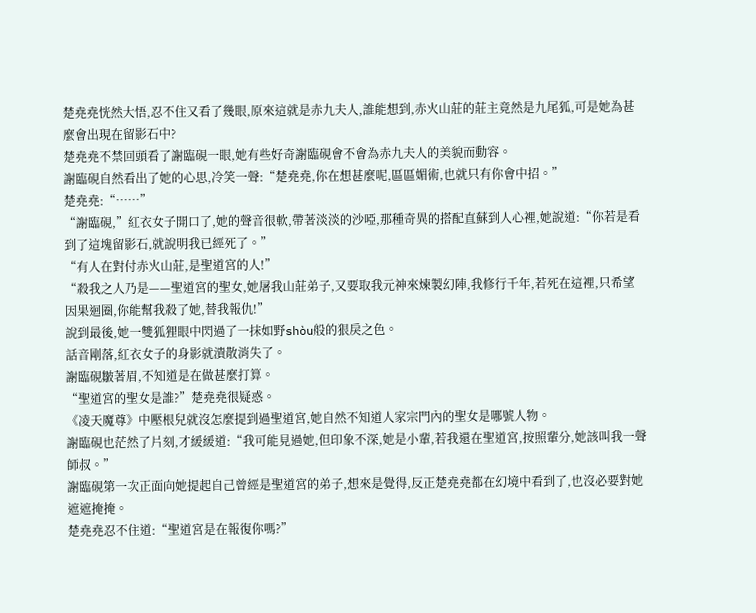楚堯堯恍然大悟,忍不住又看了幾眼,原來這就是赤九夫人,誰能想到,赤火山莊的莊主竟然是九尾狐,可是她為甚麼會出現在留影石中?
楚堯堯不禁回頭看了謝臨硯一眼,她有些好奇謝臨硯會不會為赤九夫人的美貌而動容。
謝臨硯自然看出了她的心思,冷笑一聲:“楚堯堯,你在想甚麼呢,區區媚術,也就只有你會中招。”
楚堯堯:“……”
“謝臨硯,”紅衣女子開口了,她的聲音很軟,帶著淡淡的沙啞,那種奇異的搭配直蘇到人心裡,她說道:“你若是看到了這塊留影石,就說明我已經死了。”
“有人在對付赤火山莊,是聖道宮的人!”
“殺我之人乃是——聖道宮的聖女,她屠我山莊弟子,又要取我元神來煉製幻陣,我修行千年,若死在這裡,只希望因果迴圈,你能幫我殺了她,替我報仇!”
說到最後,她一雙狐狸眼中閃過了一抹如野shòu般的狠戾之色。
話音剛落,紅衣女子的身影就潰散消失了。
謝臨硯皺著眉,不知道是在做甚麼打算。
“聖道宮的聖女是誰?”楚堯堯很疑惑。
《凌天魔尊》中壓根兒就沒怎麼提到過聖道宮,她自然不知道人家宗門內的聖女是哪號人物。
謝臨硯也茫然了片刻,才緩緩道:“我可能見過她,但印象不深,她是小輩,若我還在聖道宮,按照輩分,她該叫我一聲師叔。”
謝臨硯第一次正面向她提起自己曾經是聖道宮的弟子,想來是覺得,反正楚堯堯都在幻境中看到了,也沒必要對她遮遮掩掩。
楚堯堯忍不住道:“聖道宮是在報復你嗎?”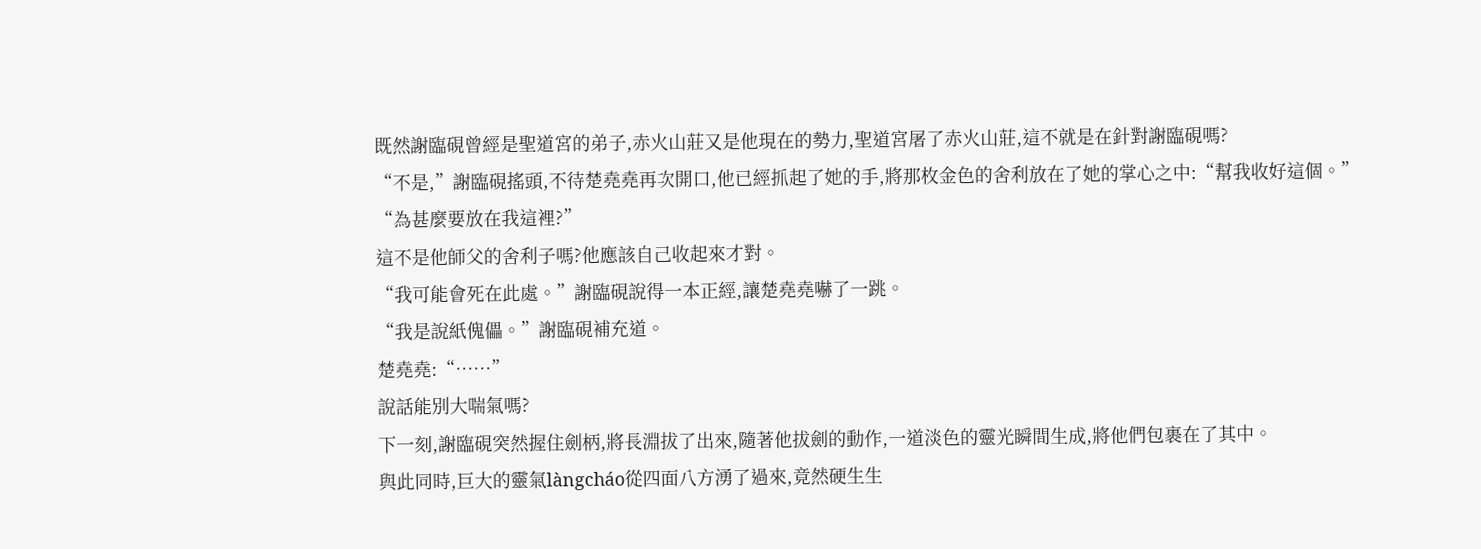既然謝臨硯曾經是聖道宮的弟子,赤火山莊又是他現在的勢力,聖道宮屠了赤火山莊,這不就是在針對謝臨硯嗎?
“不是,”謝臨硯搖頭,不待楚堯堯再次開口,他已經抓起了她的手,將那枚金色的舍利放在了她的掌心之中:“幫我收好這個。”
“為甚麼要放在我這裡?”
這不是他師父的舍利子嗎?他應該自己收起來才對。
“我可能會死在此處。”謝臨硯說得一本正經,讓楚堯堯嚇了一跳。
“我是說紙傀儡。”謝臨硯補充道。
楚堯堯:“……”
說話能別大喘氣嗎?
下一刻,謝臨硯突然握住劍柄,將長淵拔了出來,隨著他拔劍的動作,一道淡色的靈光瞬間生成,將他們包裹在了其中。
與此同時,巨大的靈氣làngcháo從四面八方湧了過來,竟然硬生生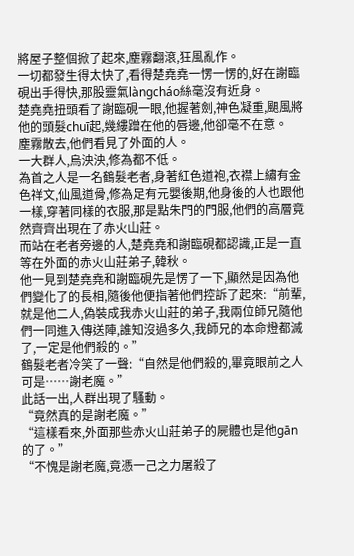將屋子整個掀了起來,塵霧翻滾,狂風亂作。
一切都發生得太快了,看得楚堯堯一愣一愣的,好在謝臨硯出手得快,那股靈氣làngcháo絲毫沒有近身。
楚堯堯扭頭看了謝臨硯一眼,他握著劍,神色凝重,颶風將他的頭髮chuī起,幾縷蹭在他的唇邊,他卻毫不在意。
塵霧散去,他們看見了外面的人。
一大群人,烏泱泱,修為都不低。
為首之人是一名鶴髮老者,身著紅色道袍,衣襟上繡有金色祥文,仙風道骨,修為足有元嬰後期,他身後的人也跟他一樣,穿著同樣的衣服,那是點朱門的門服,他們的高層竟然齊齊出現在了赤火山莊。
而站在老者旁邊的人,楚堯堯和謝臨硯都認識,正是一直等在外面的赤火山莊弟子,韓秋。
他一見到楚堯堯和謝臨硯先是愣了一下,顯然是因為他們變化了的長相,隨後他便指著他們控訴了起來:“前輩,就是他二人,偽裝成我赤火山莊的弟子,我兩位師兄隨他們一同進入傳送陣,誰知沒過多久,我師兄的本命燈都滅了,一定是他們殺的。”
鶴髮老者冷笑了一聲:“自然是他們殺的,畢竟眼前之人可是……謝老魔。”
此話一出,人群出現了騷動。
“竟然真的是謝老魔。”
“這樣看來,外面那些赤火山莊弟子的屍體也是他gān的了。”
“不愧是謝老魔,竟憑一己之力屠殺了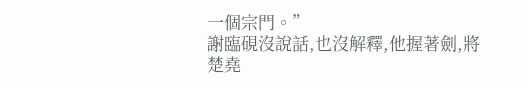一個宗門。”
謝臨硯沒說話,也沒解釋,他握著劍,將楚堯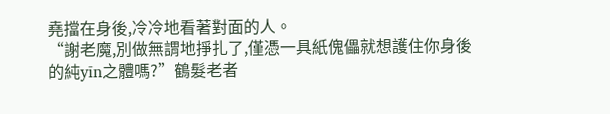堯擋在身後,冷冷地看著對面的人。
“謝老魔,別做無謂地掙扎了,僅憑一具紙傀儡就想護住你身後的純yīn之體嗎?”鶴髮老者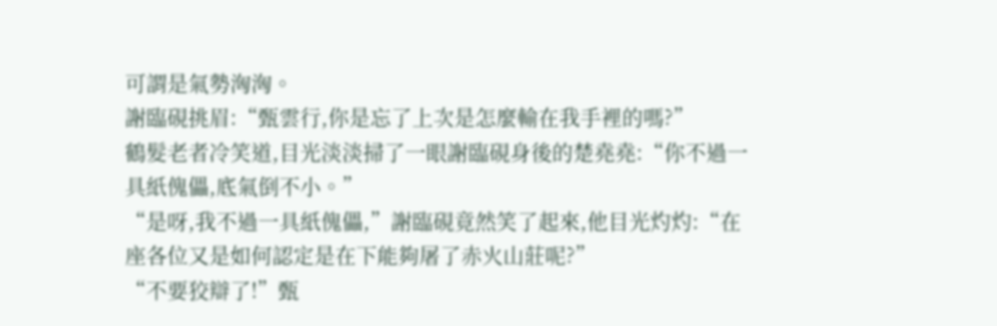可謂是氣勢洶洶。
謝臨硯挑眉:“甄雲行,你是忘了上次是怎麼輸在我手裡的嗎?”
鶴髮老者冷笑道,目光淡淡掃了一眼謝臨硯身後的楚堯堯:“你不過一具紙傀儡,底氣倒不小。”
“是呀,我不過一具紙傀儡,”謝臨硯竟然笑了起來,他目光灼灼:“在座各位又是如何認定是在下能夠屠了赤火山莊呢?”
“不要狡辯了!”甄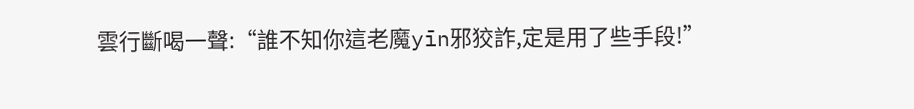雲行斷喝一聲:“誰不知你這老魔yīn邪狡詐,定是用了些手段!”